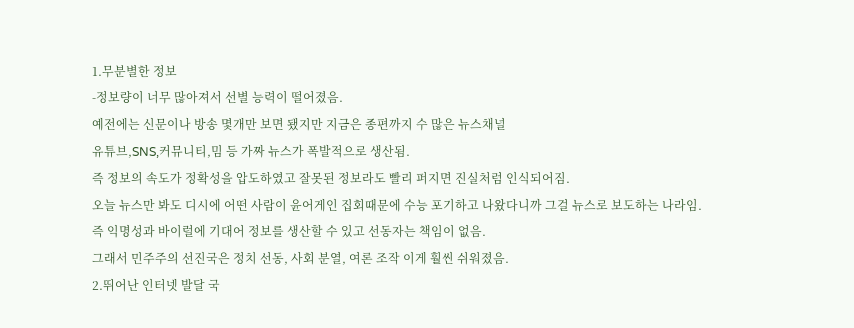1.무분별한 정보
-정보량이 너무 많아져서 선별 능력이 떨어졌음.
예전에는 신문이나 방송 몇개만 보면 됐지만 지금은 종편까지 수 많은 뉴스채널
유튜브,SNS,커뮤니티,밈 등 가짜 뉴스가 폭발적으로 생산됨.
즉 정보의 속도가 정확성을 압도하였고 잘못된 정보라도 빨리 퍼지면 진실처럼 인식되어짐.
오늘 뉴스만 봐도 디시에 어떤 사람이 윤어게인 집회때문에 수능 포기하고 나왔다니까 그걸 뉴스로 보도하는 나라임.
즉 익명성과 바이럴에 기대어 정보를 생산할 수 있고 선동자는 책임이 없음.
그래서 민주주의 선진국은 정치 선동, 사회 분열, 여론 조작 이게 훨씬 쉬워졌음.
2.뛰어난 인터넷 발달 국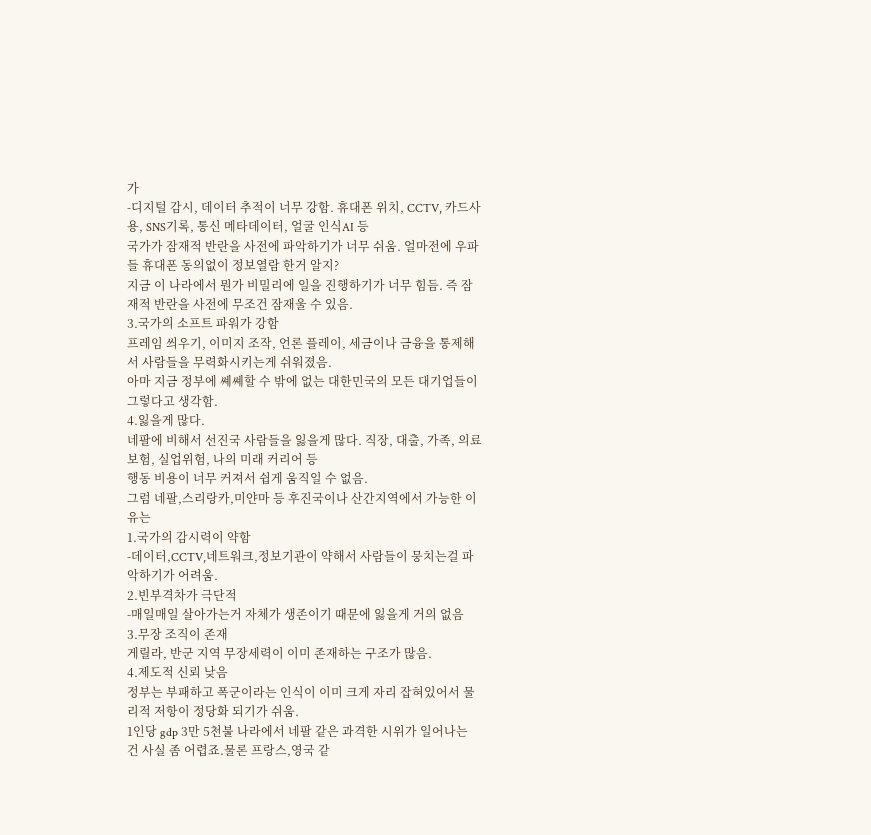가
-디지털 감시, 데이터 추적이 너무 강함. 휴대폰 위치, CCTV, 카드사용, SNS기록, 통신 메타데이터, 얼굴 인식AI 등
국가가 잠재적 반란을 사전에 파악하기가 너무 쉬움. 얼마전에 우파들 휴대폰 동의없이 정보열람 한거 알지?
지금 이 나라에서 뭔가 비밀리에 일을 진행하기가 너무 힘듬. 즉 잠재적 반란을 사전에 무조건 잠재울 수 있음.
3.국가의 소프트 파워가 강함
프레임 씌우기, 이미지 조작, 언론 플레이, 세금이나 금융을 통제해서 사람들을 무력화시키는게 쉬워졌음.
아마 지금 정부에 쎼쎼할 수 밖에 없는 대한민국의 모든 대기업들이 그렇다고 생각함.
4.잃을게 많다.
네팔에 비해서 선진국 사람들을 잃을게 많다. 직장, 대출, 가족, 의료보험, 실업위험, 나의 미래 커리어 등
행동 비용이 너무 커져서 쉽게 움직일 수 없음.
그럼 네팔,스리랑카,미얀마 등 후진국이나 산간지역에서 가능한 이유는
1.국가의 감시력이 약함
-데이터,CCTV,네트워크,정보기관이 약해서 사람들이 뭉치는걸 파악하기가 어려움.
2.빈부격차가 극단적
-매일매일 살아가는거 자체가 생존이기 때문에 잃을게 거의 없음
3.무장 조직이 존재
게릴라, 반군 지역 무장세력이 이미 존재하는 구조가 많음.
4.제도적 신뢰 낮음
정부는 부패하고 폭군이라는 인식이 이미 크게 자리 잡혀있어서 물리적 저항이 정당화 되기가 쉬움.
1인당 gdp 3만 5천불 나라에서 네팔 같은 과격한 시위가 일어나는 건 사실 좀 어렵죠.물론 프랑스,영국 같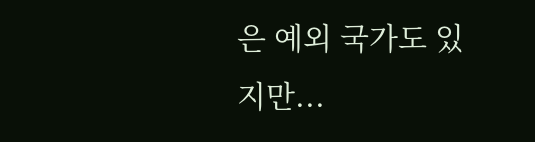은 예외 국가도 있지만...